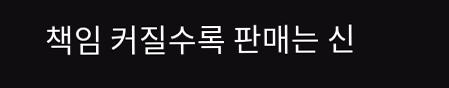책임 커질수록 판매는 신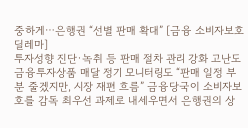중하게⋯은행권 “선별 판매 확대” [금융 소비자보호 딜레마]
투자성향 진단·녹취 등 판매 절차 관리 강화 고난도 금융투자상품 매달 정기 모니터링도 “판매 일정 부분 줄겠지만, 시장 재편 흐름” 금융당국이 소비자보호를 감독 최우선 과제로 내세우면서 은행권의 상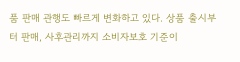품 판매 관행도 빠르게 변화하고 있다. 상품 출시부터 판매, 사후관리까지 소비자보호 기준이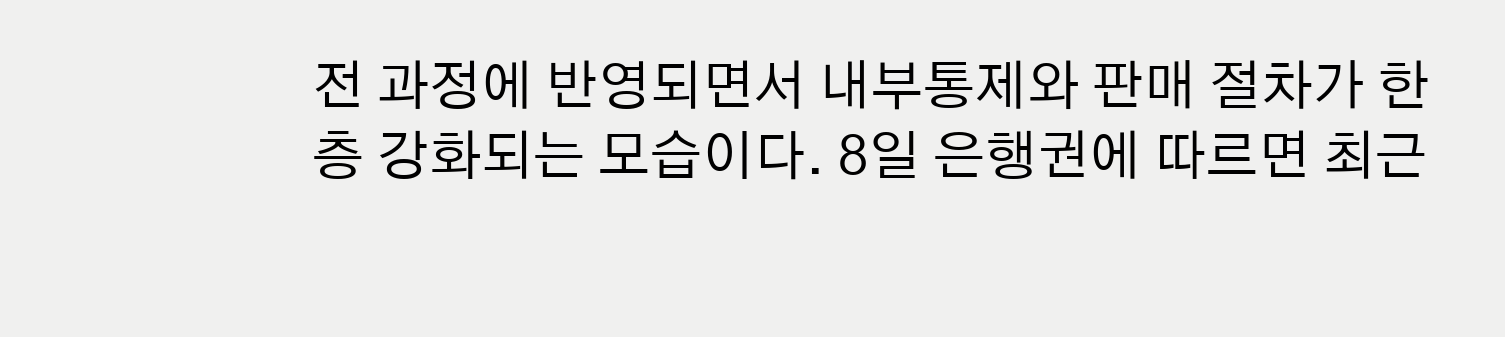전 과정에 반영되면서 내부통제와 판매 절차가 한층 강화되는 모습이다. 8일 은행권에 따르면 최근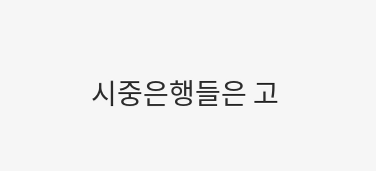시중은행들은 고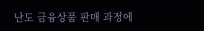난도 금융상품 판매 과정에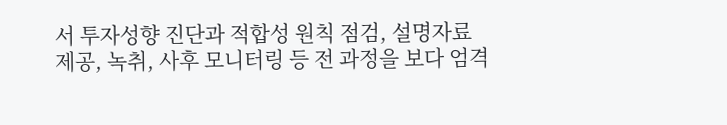서 투자성향 진단과 적합성 원칙 점검, 설명자료 제공, 녹취, 사후 모니터링 등 전 과정을 보다 엄격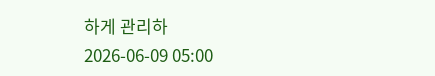하게 관리하
2026-06-09 05:00